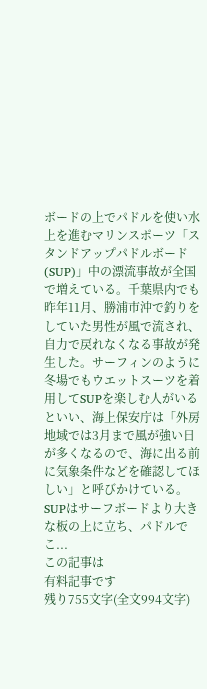ボードの上でパドルを使い水上を進むマリンスポーツ「スタンドアップパドルボード(SUP)」中の漂流事故が全国で増えている。千葉県内でも昨年11月、勝浦市沖で釣りをしていた男性が風で流され、自力で戻れなくなる事故が発生した。サーフィンのように冬場でもウエットスーツを着用してSUPを楽しむ人がいるといい、海上保安庁は「外房地域では3月まで風が強い日が多くなるので、海に出る前に気象条件などを確認してほしい」と呼びかけている。
SUPはサーフボードより大きな板の上に立ち、パドルでこ...
この記事は
有料記事です
残り755文字(全文994文字)